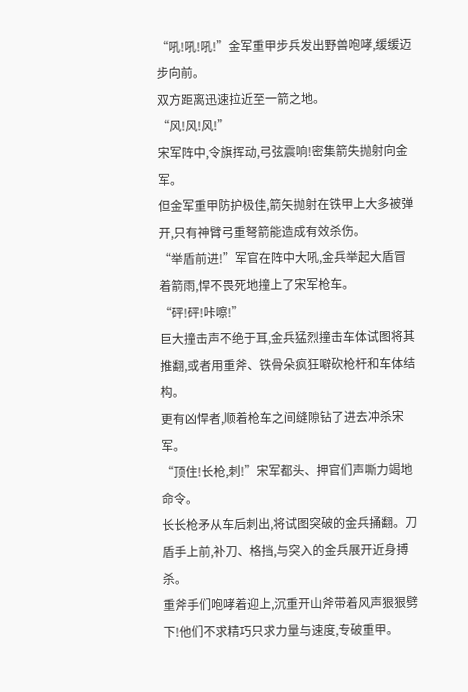“吼!吼!吼!”金军重甲步兵发出野兽咆哮,缓缓迈步向前。
双方距离迅速拉近至一箭之地。
“风!风!风!”
宋军阵中,令旗挥动,弓弦震响!密集箭失抛射向金军。
但金军重甲防护极佳,箭矢抛射在铁甲上大多被弹开,只有神臂弓重弩箭能造成有效杀伤。
“举盾前进!”军官在阵中大吼,金兵举起大盾冒着箭雨,悍不畏死地撞上了宋军枪车。
“砰!砰!咔嚓!”
巨大撞击声不绝于耳,金兵猛烈撞击车体试图将其推翻,或者用重斧、铁骨朵疯狂噼砍枪杆和车体结构。
更有凶悍者,顺着枪车之间缝隙钻了进去冲杀宋军。
“顶住!长枪,刺!”宋军都头、押官们声嘶力竭地命令。
长长枪矛从车后刺出,将试图突破的金兵捅翻。刀盾手上前,补刀、格挡,与突入的金兵展开近身搏杀。
重斧手们咆哮着迎上,沉重开山斧带着风声狠狠劈下!他们不求精巧只求力量与速度,专破重甲。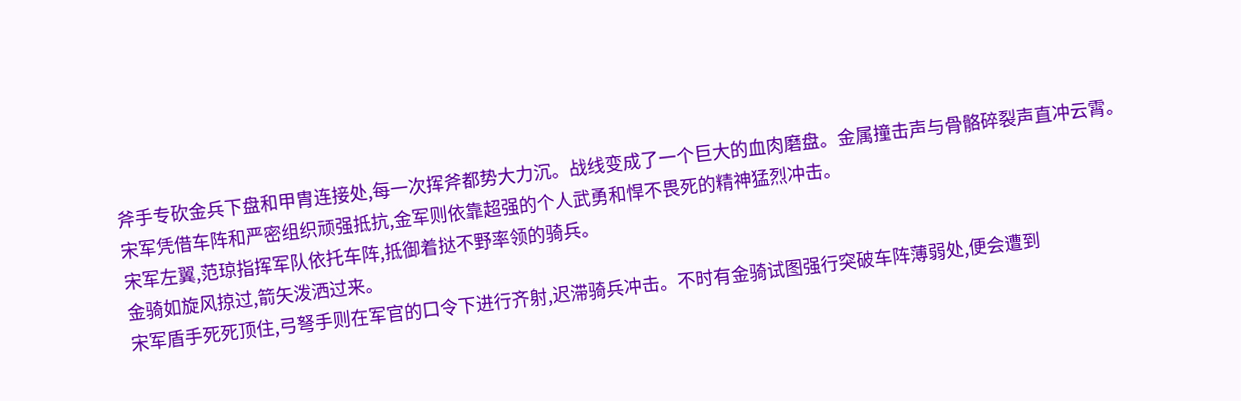斧手专砍金兵下盘和甲胄连接处,每一次挥斧都势大力沉。战线变成了一个巨大的血肉磨盘。金属撞击声与骨骼碎裂声直冲云霄。
宋军凭借车阵和严密组织顽强抵抗,金军则依靠超强的个人武勇和悍不畏死的精神猛烈冲击。
宋军左翼,范琼指挥军队依托车阵,抵御着挞不野率领的骑兵。
金骑如旋风掠过,箭矢泼洒过来。
宋军盾手死死顶住,弓弩手则在军官的口令下进行齐射,迟滞骑兵冲击。不时有金骑试图强行突破车阵薄弱处,便会遭到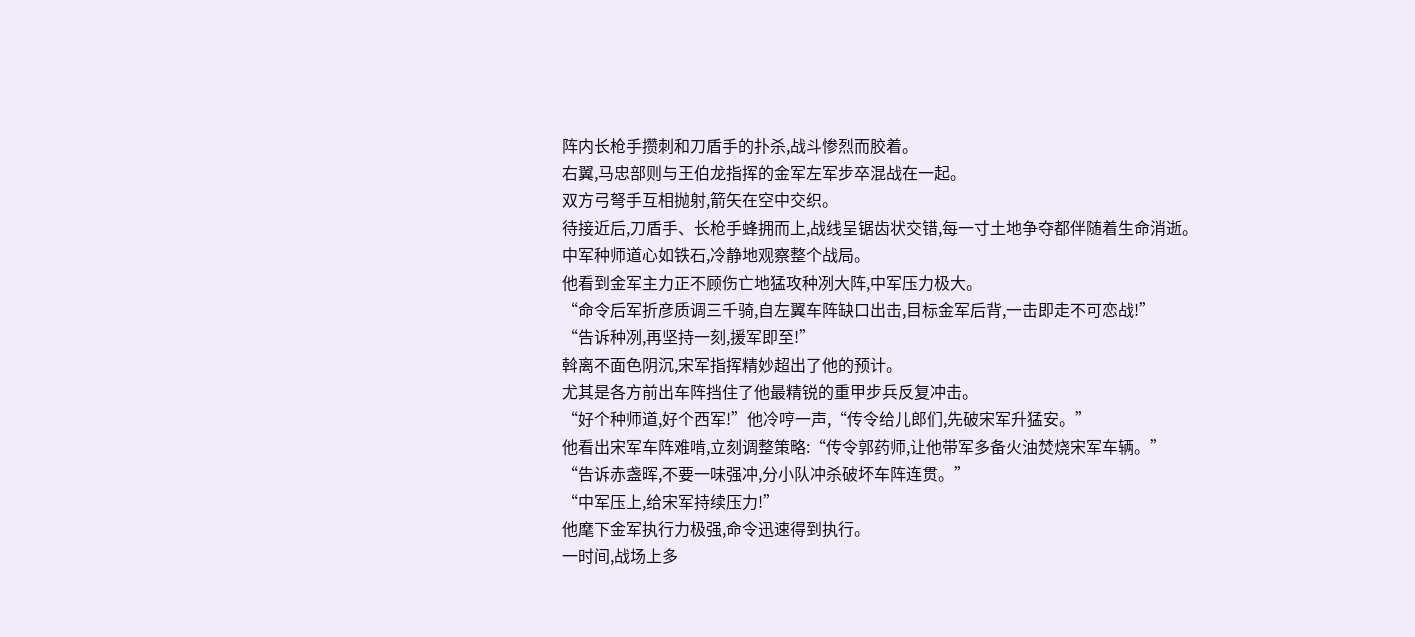阵内长枪手攒刺和刀盾手的扑杀,战斗惨烈而胶着。
右翼,马忠部则与王伯龙指挥的金军左军步卒混战在一起。
双方弓弩手互相抛射,箭矢在空中交织。
待接近后,刀盾手、长枪手蜂拥而上,战线呈锯齿状交错,每一寸土地争夺都伴随着生命消逝。
中军种师道心如铁石,冷静地观察整个战局。
他看到金军主力正不顾伤亡地猛攻种冽大阵,中军压力极大。
“命令后军折彦质调三千骑,自左翼车阵缺口出击,目标金军后背,一击即走不可恋战!”
“告诉种冽,再坚持一刻,援军即至!”
斡离不面色阴沉,宋军指挥精妙超出了他的预计。
尤其是各方前出车阵挡住了他最精锐的重甲步兵反复冲击。
“好个种师道,好个西军!”他冷哼一声,“传令给儿郎们,先破宋军升猛安。”
他看出宋军车阵难啃,立刻调整策略:“传令郭药师,让他带军多备火油焚烧宋军车辆。”
“告诉赤盏晖,不要一味强冲,分小队冲杀破坏车阵连贯。”
“中军压上,给宋军持续压力!”
他麾下金军执行力极强,命令迅速得到执行。
一时间,战场上多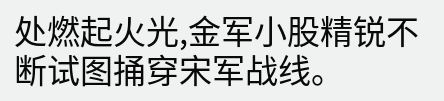处燃起火光,金军小股精锐不断试图捅穿宋军战线。